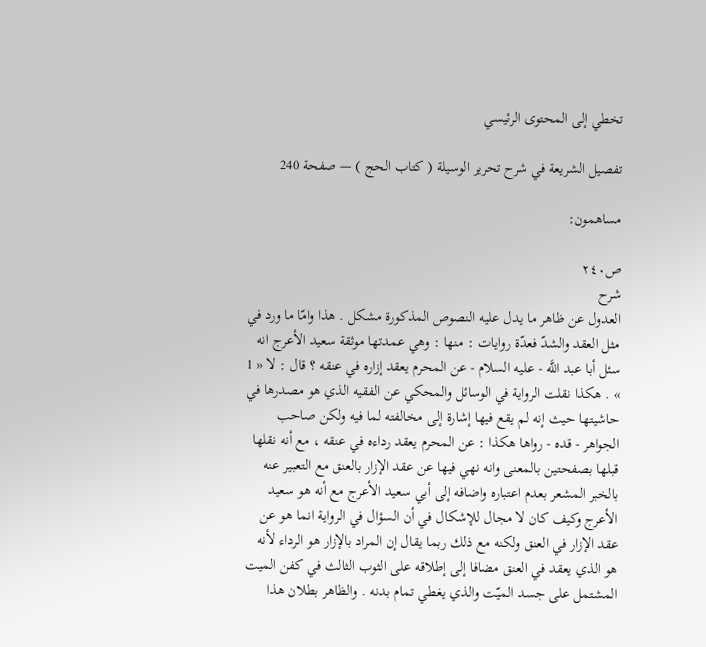تخطي إلى المحتوى الرئيسي

تفصيل الشريعة في شرح تحرير الوسيلة ( كتاب الحج ) — صفحة 240

مساهمون:

ص٢٤٠
شرح
العدول عن ظاهر ما يدل عليه النصوص المذكورة مشكل . هذا وامّا ما ورد في مثل العقد والشدّ فعدّة روايات : منها : وهي عمدتها موثقة سعيد الأعرج انه سئل أبا عبد اللَّه - عليه السلام - عن المحرم يعقد إزاره في عنقه ؟ قال : لا « 1 » . هكذا نقلت الرواية في الوسائل والمحكي عن الفقيه الذي هو مصدرها في حاشيتها حيث إنه لم يقع فيها إشارة إلى مخالفته لما فيه ولكن صاحب الجواهر - قده - رواها هكذا : عن المحرم يعقد رداءه في عنقه ، مع أنه نقلها قبلها بصفحتين بالمعنى وانه نهي فيها عن عقد الإزار بالعنق مع التعبير عنه بالخبر المشعر بعدم اعتباره واضافه إلى أبي سعيد الأعرج مع أنه هو سعيد الأعرج وكيف كان لا مجال للإشكال في أن السؤال في الرواية انما هو عن عقد الإزار في العنق ولكنه مع ذلك ربما يقال إن المراد بالإزار هو الرداء لأنه هو الذي يعقد في العنق مضافا إلى إطلاقه على الثوب الثالث في كفن الميت المشتمل على جسد الميّت والذي يغطي تمام بدنه . والظاهر بطلان هذا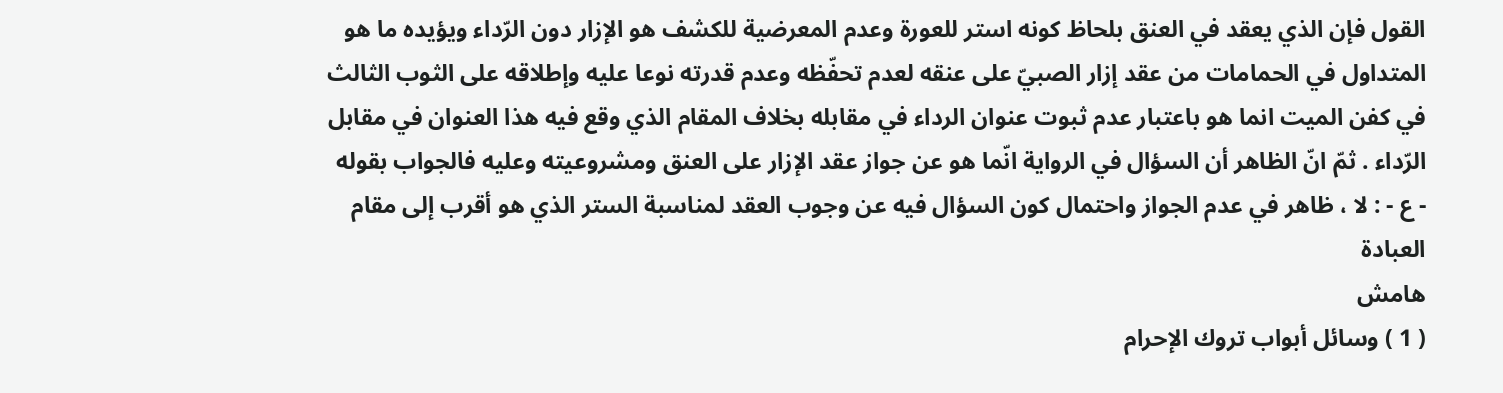القول فإن الذي يعقد في العنق بلحاظ كونه استر للعورة وعدم المعرضية للكشف هو الإزار دون الرّداء ويؤيده ما هو المتداول في الحمامات من عقد إزار الصبيّ على عنقه لعدم تحفّظه وعدم قدرته نوعا عليه وإطلاقه على الثوب الثالث في كفن الميت انما هو باعتبار عدم ثبوت عنوان الرداء في مقابله بخلاف المقام الذي وقع فيه هذا العنوان في مقابل الرّداء . ثمّ انّ الظاهر أن السؤال في الرواية انّما هو عن جواز عقد الإزار على العنق ومشروعيته وعليه فالجواب بقوله - ع - : لا ، ظاهر في عدم الجواز واحتمال كون السؤال فيه عن وجوب العقد لمناسبة الستر الذي هو أقرب إلى مقام العبادة
هامش
( 1 ) وسائل أبواب تروك الإحرام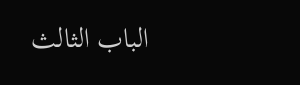الباب الثالث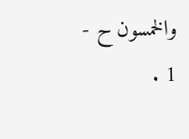والخمسون ح - 1 .